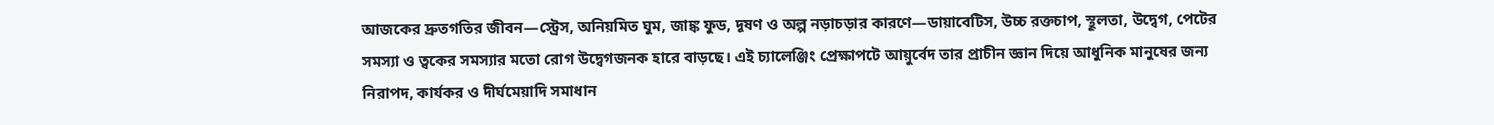আজকের দ্রুতগতির জীবন—স্ট্রেস, অনিয়মিত ঘুম, জাঙ্ক ফুড, দূষণ ও অল্প নড়াচড়ার কারণে—ডায়াবেটিস, উচ্চ রক্তচাপ, স্থূলতা, উদ্বেগ, পেটের সমস্যা ও ত্বকের সমস্যার মতো রোগ উদ্বেগজনক হারে বাড়ছে। এই চ্যালেঞ্জিং প্রেক্ষাপটে আয়ুর্বেদ তার প্রাচীন জ্ঞান দিয়ে আধুনিক মানুষের জন্য নিরাপদ, কার্যকর ও দীর্ঘমেয়াদি সমাধান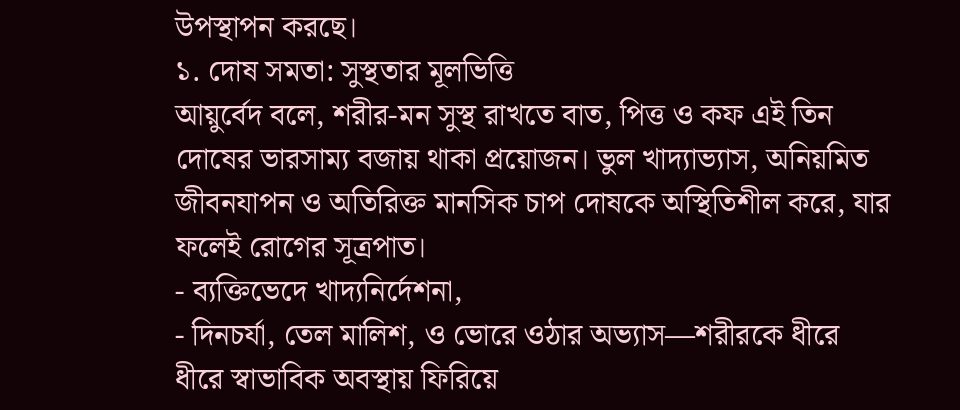উপস্থাপন করছে।
১. দোষ সমতা: সুস্থতার মূলভিত্তি
আয়ুর্বেদ বলে, শরীর-মন সুস্থ রাখতে বাত, পিত্ত ও কফ এই তিন দোষের ভারসাম্য বজায় থাকা প্রয়োজন। ভুল খাদ্যাভ্যাস, অনিয়মিত জীবনযাপন ও অতিরিক্ত মানসিক চাপ দোষকে অস্থিতিশীল করে, যার ফলেই রোগের সূত্রপাত।
- ব্যক্তিভেদে খাদ্যনির্দেশনা,
- দিনচর্যা, তেল মালিশ, ও ভোরে ওঠার অভ্যাস—শরীরকে ধীরে ধীরে স্বাভাবিক অবস্থায় ফিরিয়ে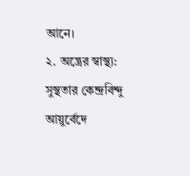আনে।
২. অন্ত্রের স্বাস্থ্য: সুস্থতার কেন্দ্রবিন্দু
আয়ুর্বেদে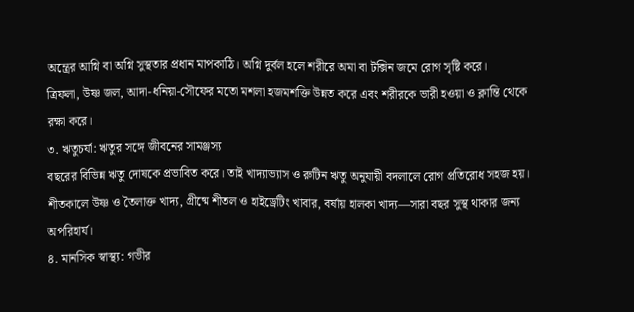অন্ত্রের আগ্নি বা অগ্নি সুস্থতার প্রধান মাপকাঠি। অগ্নি দুর্বল হলে শরীরে অমা বা টক্সিন জমে রোগ সৃষ্টি করে।
ত্রিফলা, উষ্ণ জল, আদা-ধনিয়া-সৌফের মতো মশলা হজমশক্তি উন্নত করে এবং শরীরকে ভারী হওয়া ও ক্লান্তি থেকে রক্ষা করে।
৩. ঋতুচর্যা: ঋতুর সঙ্গে জীবনের সামঞ্জস্য
বছরের বিভিন্ন ঋতু দোষকে প্রভাবিত করে। তাই খাদ্যাভ্যাস ও রুটিন ঋতু অনুযায়ী বদলালে রোগ প্রতিরোধ সহজ হয়।
শীতকালে উষ্ণ ও তৈলাক্ত খাদ্য, গ্রীষ্মে শীতল ও হাইড্রেটিং খাবার, বর্ষায় হালকা খাদ্য—সারা বছর সুস্থ থাকার জন্য অপরিহার্য।
৪. মানসিক স্বাস্থ্য: গভীর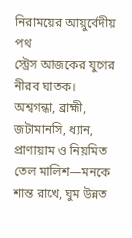নিরাময়ের আয়ুর্বেদীয় পথ
স্ট্রেস আজকের যুগের নীরব ঘাতক। অশ্বগন্ধা, ব্রাহ্মী, জটামানসি, ধ্যান, প্রাণায়াম ও নিয়মিত তেল মালিশ—মনকে শান্ত রাখে, ঘুম উন্নত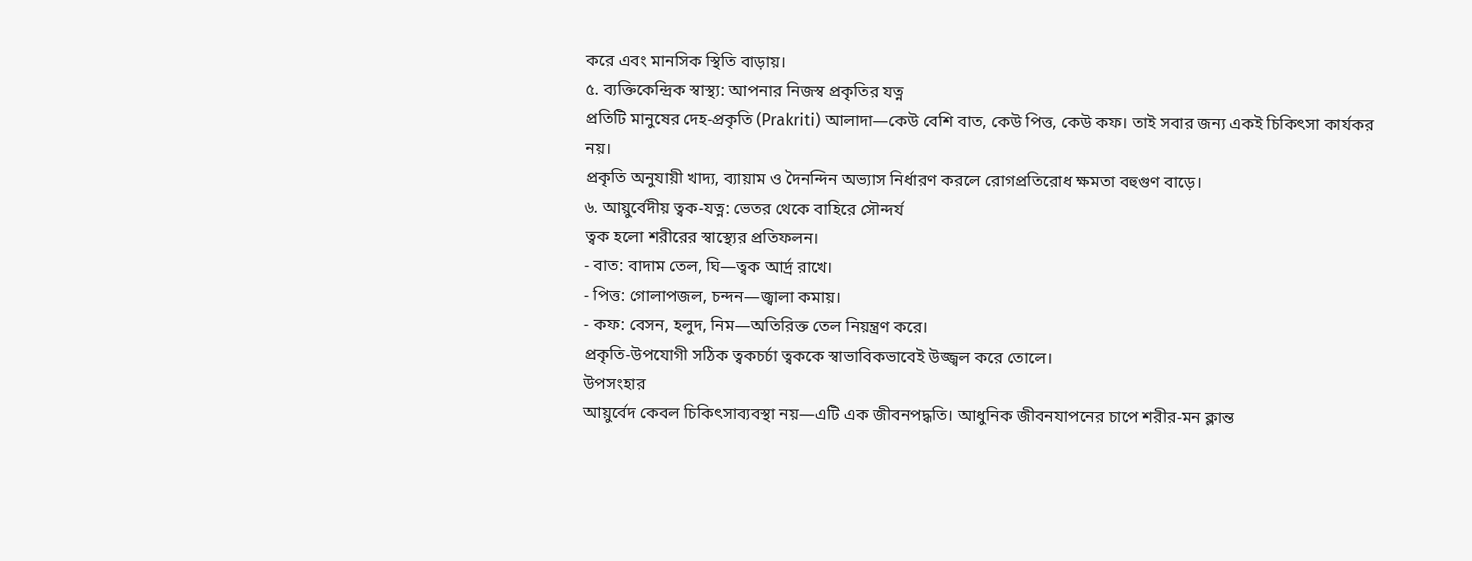করে এবং মানসিক স্থিতি বাড়ায়।
৫. ব্যক্তিকেন্দ্রিক স্বাস্থ্য: আপনার নিজস্ব প্রকৃতির যত্ন
প্রতিটি মানুষের দেহ-প্রকৃতি (Prakriti) আলাদা—কেউ বেশি বাত, কেউ পিত্ত, কেউ কফ। তাই সবার জন্য একই চিকিৎসা কার্যকর নয়।
প্রকৃতি অনুযায়ী খাদ্য, ব্যায়াম ও দৈনন্দিন অভ্যাস নির্ধারণ করলে রোগপ্রতিরোধ ক্ষমতা বহুগুণ বাড়ে।
৬. আয়ুর্বেদীয় ত্বক-যত্ন: ভেতর থেকে বাহিরে সৌন্দর্য
ত্বক হলো শরীরের স্বাস্থ্যের প্রতিফলন।
- বাত: বাদাম তেল, ঘি—ত্বক আর্দ্র রাখে।
- পিত্ত: গোলাপজল, চন্দন—জ্বালা কমায়।
- কফ: বেসন, হলুদ, নিম—অতিরিক্ত তেল নিয়ন্ত্রণ করে।
প্রকৃতি-উপযোগী সঠিক ত্বকচর্চা ত্বককে স্বাভাবিকভাবেই উজ্জ্বল করে তোলে।
উপসংহার
আয়ুর্বেদ কেবল চিকিৎসাব্যবস্থা নয়—এটি এক জীবনপদ্ধতি। আধুনিক জীবনযাপনের চাপে শরীর-মন ক্লান্ত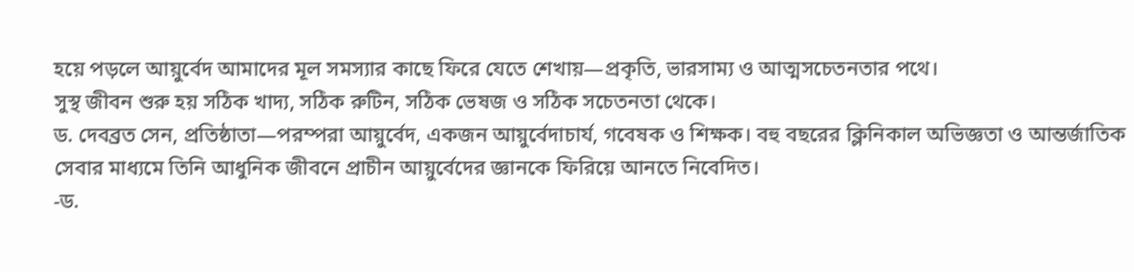হয়ে পড়লে আয়ুর্বেদ আমাদের মূল সমস্যার কাছে ফিরে যেতে শেখায়—প্রকৃতি, ভারসাম্য ও আত্মসচেতনতার পথে।
সুস্থ জীবন শুরু হয় সঠিক খাদ্য, সঠিক রুটিন, সঠিক ভেষজ ও সঠিক সচেতনতা থেকে।
ড. দেবব্রত সেন, প্রতিষ্ঠাতা—পরম্পরা আয়ুর্বেদ, একজন আয়ুর্বেদাচার্য, গবেষক ও শিক্ষক। বহু বছরের ক্লিনিকাল অভিজ্ঞতা ও আন্তর্জাতিক সেবার মাধ্যমে তিনি আধুনিক জীবনে প্রাচীন আয়ুর্বেদের জ্ঞানকে ফিরিয়ে আনতে নিবেদিত।
-ড.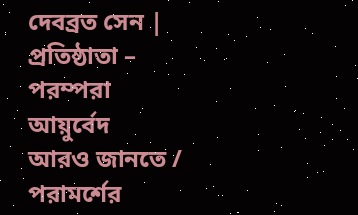দেবব্রত সেন | প্রতিষ্ঠাতা – পরম্পরা আয়ুর্বেদ
আরও জানতে / পরামর্শের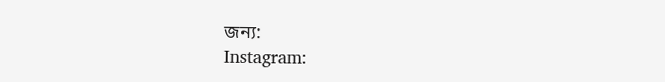জন্য:
Instagram: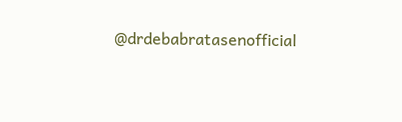@drdebabratasenofficial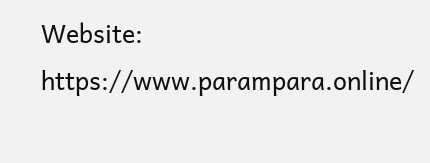Website: https://www.parampara.online/